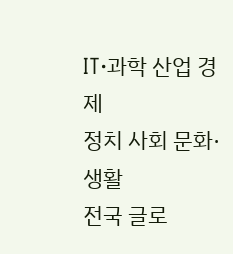IT·과학 산업 경제
정치 사회 문화·생활
전국 글로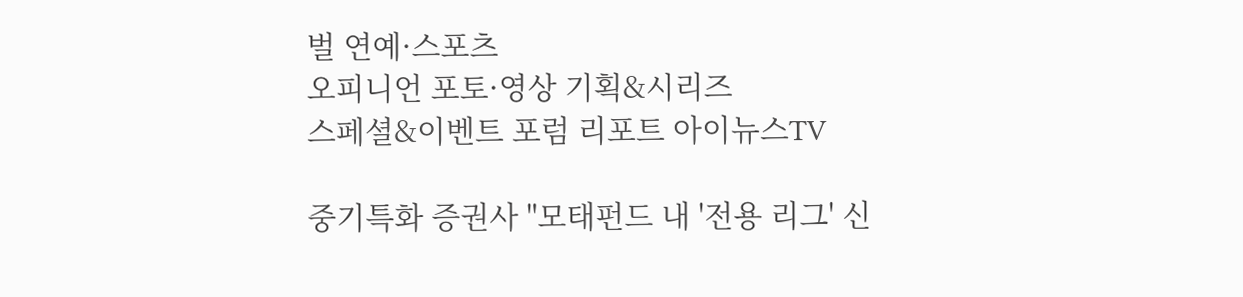벌 연예·스포츠
오피니언 포토·영상 기획&시리즈
스페셜&이벤트 포럼 리포트 아이뉴스TV

중기특화 증권사 "모태펀드 내 '전용 리그' 신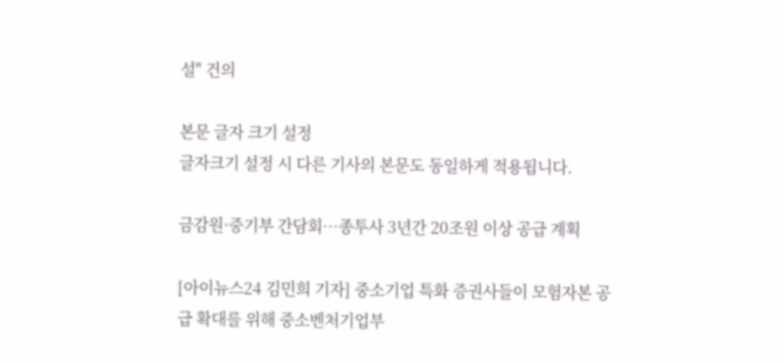설" 건의

본문 글자 크기 설정
글자크기 설정 시 다른 기사의 본문도 동일하게 적용됩니다.

금감원·중기부 간담회…종투사 3년간 20조원 이상 공급 계획

[아이뉴스24 김민희 기자] 중소기업 특화 증권사들이 모험자본 공급 확대를 위해 중소벤처기업부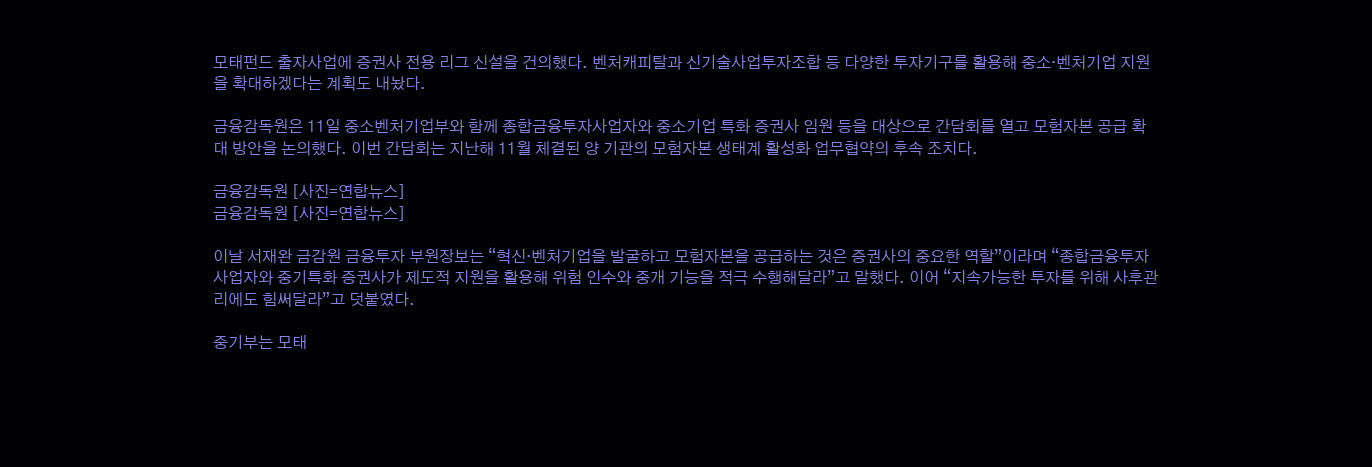모태펀드 출자사업에 증권사 전용 리그 신설을 건의했다. 벤처캐피탈과 신기술사업투자조합 등 다양한 투자기구를 활용해 중소·벤처기업 지원을 확대하겠다는 계획도 내놨다.

금융감독원은 11일 중소벤처기업부와 함께 종합금융투자사업자와 중소기업 특화 증권사 임원 등을 대상으로 간담회를 열고 모험자본 공급 확대 방안을 논의했다. 이번 간담회는 지난해 11월 체결된 양 기관의 모험자본 생태계 활성화 업무협약의 후속 조치다.

금융감독원 [사진=연합뉴스]
금융감독원 [사진=연합뉴스]

이날 서재완 금감원 금융투자 부원장보는 “혁신·벤처기업을 발굴하고 모험자본을 공급하는 것은 증권사의 중요한 역할”이라며 “종합금융투자사업자와 중기특화 증권사가 제도적 지원을 활용해 위험 인수와 중개 기능을 적극 수행해달라”고 말했다. 이어 “지속가능한 투자를 위해 사후관리에도 힘써달라”고 덧붙였다.

중기부는 모태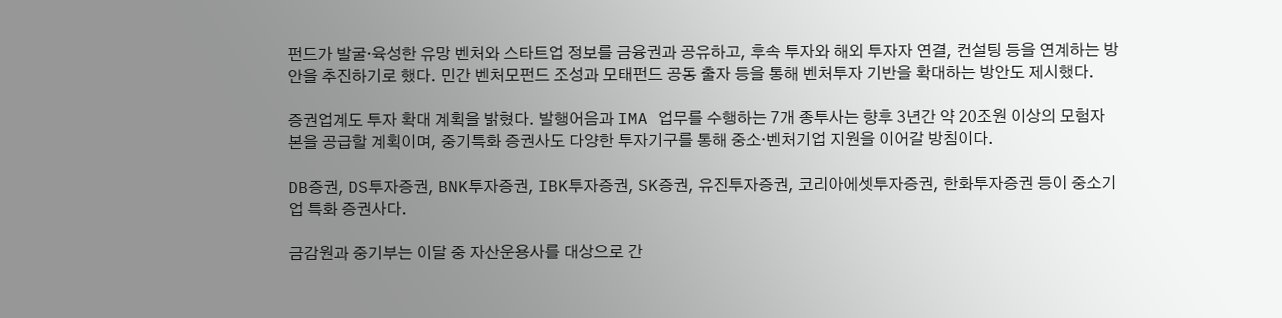펀드가 발굴·육성한 유망 벤처와 스타트업 정보를 금융권과 공유하고, 후속 투자와 해외 투자자 연결, 컨설팅 등을 연계하는 방안을 추진하기로 했다. 민간 벤처모펀드 조성과 모태펀드 공동 출자 등을 통해 벤처투자 기반을 확대하는 방안도 제시했다.

증권업계도 투자 확대 계획을 밝혔다. 발행어음과 IMA 업무를 수행하는 7개 종투사는 향후 3년간 약 20조원 이상의 모험자본을 공급할 계획이며, 중기특화 증권사도 다양한 투자기구를 통해 중소·벤처기업 지원을 이어갈 방침이다.

DB증권, DS투자증권, BNK투자증권, IBK투자증권, SK증권, 유진투자증권, 코리아에셋투자증권, 한화투자증권 등이 중소기업 특화 증권사다.

금감원과 중기부는 이달 중 자산운용사를 대상으로 간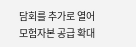담회를 추가로 열어 모험자본 공급 확대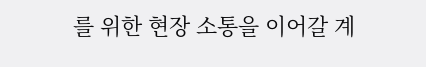를 위한 현장 소통을 이어갈 계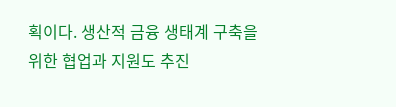획이다. 생산적 금융 생태계 구축을 위한 협업과 지원도 추진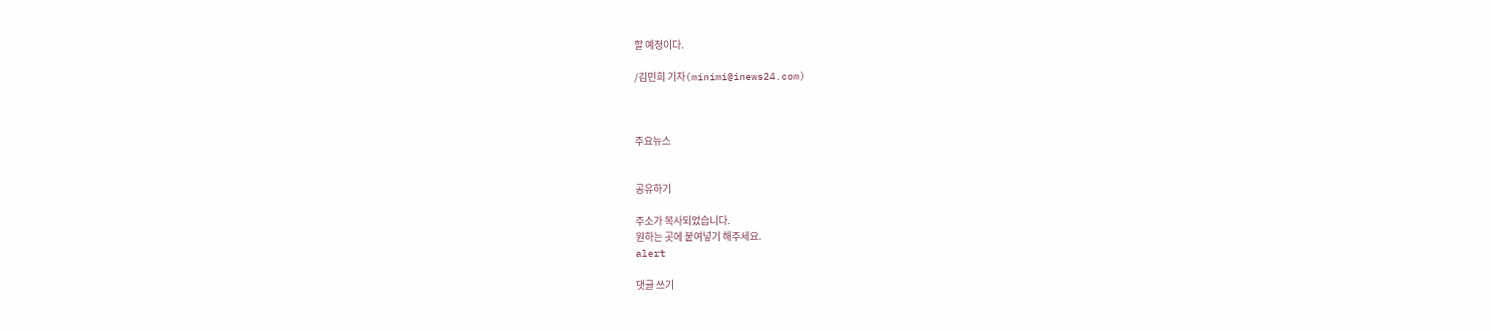할 예정이다.

/김민희 기자(minimi@inews24.com)



주요뉴스


공유하기

주소가 복사되었습니다.
원하는 곳에 붙여넣기 해주세요.
alert

댓글 쓰기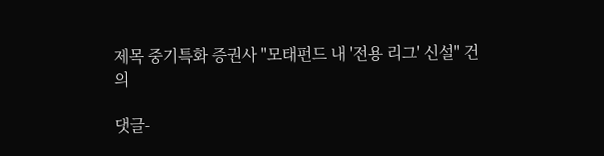제목 중기특화 증권사 "모태펀드 내 '전용 리그' 신설" 건의

댓글-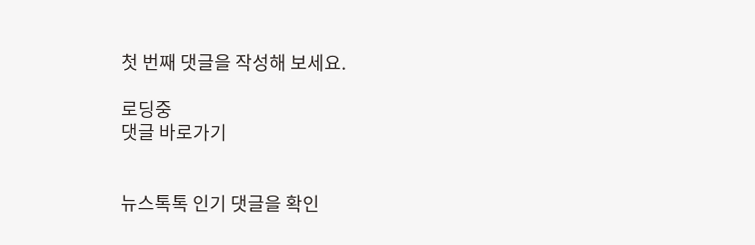첫 번째 댓글을 작성해 보세요.

로딩중
댓글 바로가기


뉴스톡톡 인기 댓글을 확인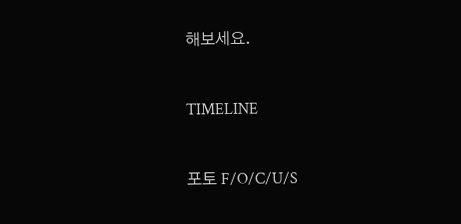해보세요.



TIMELINE



포토 F/O/C/U/S